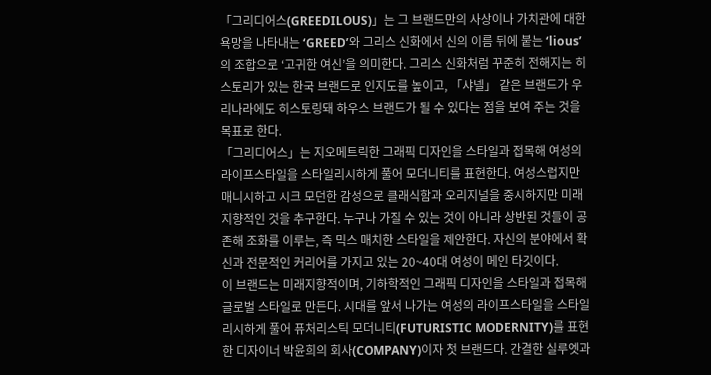「그리디어스(GREEDILOUS)」는 그 브랜드만의 사상이나 가치관에 대한 욕망을 나타내는 ‘GREED’와 그리스 신화에서 신의 이름 뒤에 붙는 ‘lious’의 조합으로 ‘고귀한 여신’을 의미한다. 그리스 신화처럼 꾸준히 전해지는 히스토리가 있는 한국 브랜드로 인지도를 높이고, 「샤넬」 같은 브랜드가 우리나라에도 히스토링돼 하우스 브랜드가 될 수 있다는 점을 보여 주는 것을 목표로 한다.
「그리디어스」는 지오메트릭한 그래픽 디자인을 스타일과 접목해 여성의 라이프스타일을 스타일리시하게 풀어 모더니티를 표현한다. 여성스럽지만 매니시하고 시크 모던한 감성으로 클래식함과 오리지널을 중시하지만 미래지향적인 것을 추구한다. 누구나 가질 수 있는 것이 아니라 상반된 것들이 공존해 조화를 이루는, 즉 믹스 매치한 스타일을 제안한다. 자신의 분야에서 확신과 전문적인 커리어를 가지고 있는 20~40대 여성이 메인 타깃이다.
이 브랜드는 미래지향적이며, 기하학적인 그래픽 디자인을 스타일과 접목해 글로벌 스타일로 만든다. 시대를 앞서 나가는 여성의 라이프스타일을 스타일리시하게 풀어 퓨처리스틱 모더니티(FUTURISTIC MODERNITY)를 표현한 디자이너 박윤희의 회사(COMPANY)이자 첫 브랜드다. 간결한 실루엣과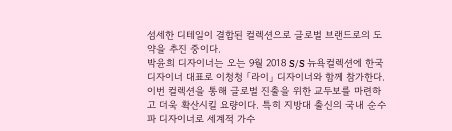섬세한 디테일이 결합된 컬렉션으로 글로벌 브랜드로의 도약을 추진 중이다.
박윤희 디자이너는 오는 9월 2018 S/S 뉴욕컬렉션에 한국 디자이너 대표로 이청청 「라이」 디자이너와 함께 참가한다. 이번 컬렉션을 통해 글로벌 진출을 위한 교두보를 마련하고 더욱 확산시킬 요량이다. 특히 지방대 출신의 국내 순수파 디자이너로 세계적 가수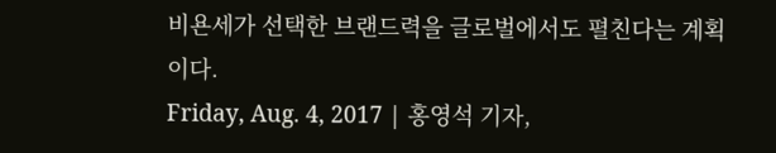비욘세가 선택한 브랜드력을 글로벌에서도 펼친다는 계획이다.
Friday, Aug. 4, 2017 | 홍영석 기자,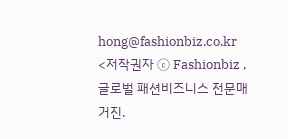hong@fashionbiz.co.kr
<저작권자 ⓒ Fashionbiz , 글로벌 패션비즈니스 전문매거진.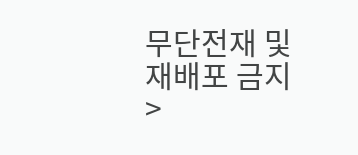무단전재 및 재배포 금지>